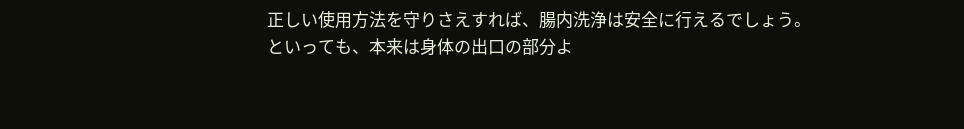正しい使用方法を守りさえすれば、腸内洗浄は安全に行えるでしょう。
といっても、本来は身体の出口の部分よ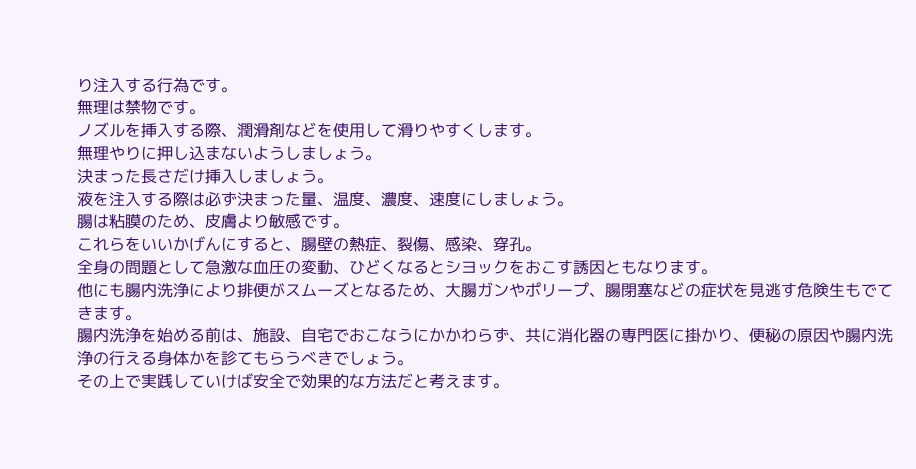り注入する行為です。
無理は禁物です。
ノズルを挿入する際、潤滑剤などを使用して滑りやすくします。
無理やりに押し込まないようしましょう。
決まった長さだけ挿入しましょう。
液を注入する際は必ず決まった量、温度、濃度、速度にしましょう。
腸は粘膜のため、皮膚より敏感です。
これらをいいかげんにすると、腸壁の熱症、裂傷、感染、穿孔。
全身の問題として急激な血圧の変動、ひどくなるとシヨックをおこす誘因ともなります。
他にも腸内洗浄により排便がスムーズとなるため、大腸ガンやポリープ、腸閉塞などの症状を見逃す危険生もでてきます。
腸内洗浄を始める前は、施設、自宅でおこなうにかかわらず、共に消化器の専門医に掛かり、便秘の原因や腸内洗浄の行える身体かを診てもらうべきでしょう。
その上で実践していけば安全で効果的な方法だと考えます。